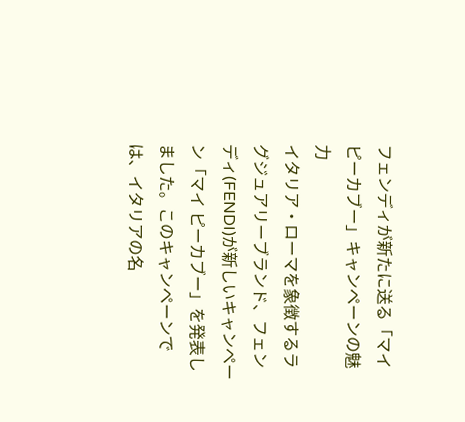フェンディが新たに送る「マイ ピーカブー」キャンペーンの魅力
イタリア・ローマを象徴するラグジュアリーブランド、フェンディ(FENDI)が新しいキャンペーン「マイ ピーカブー」を発表しました。このキャンペーンでは、イタリアの名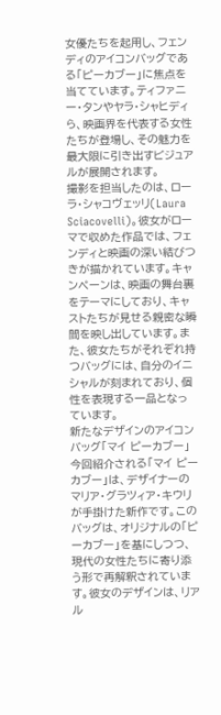女優たちを起用し、フェンディのアイコンバッグである「ピーカブー」に焦点を当てています。ティファニー・タンやヤラ・シャヒディら、映画界を代表する女性たちが登場し、その魅力を最大限に引き出すビジュアルが展開されます。
撮影を担当したのは、ローラ・シャコヴェッリ(Laura Sciacovelli)。彼女がローマで収めた作品では、フェンディと映画の深い結びつきが描かれています。キャンペーンは、映画の舞台裏をテーマにしており、キャストたちが見せる親密な瞬間を映し出しています。また、彼女たちがそれぞれ持つバッグには、自分のイニシャルが刻まれており、個性を表現する一品となっています。
新たなデザインのアイコンバッグ「マイ ピーカブー」
今回紹介される「マイ ピーカブー」は、デザイナーのマリア・グラツィア・キウリが手掛けた新作です。このバッグは、オリジナルの「ピーカブー」を基にしつつ、現代の女性たちに寄り添う形で再解釈されています。彼女のデザインは、リアル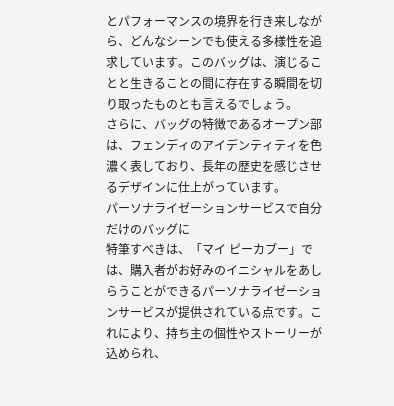とパフォーマンスの境界を行き来しながら、どんなシーンでも使える多様性を追求しています。このバッグは、演じることと生きることの間に存在する瞬間を切り取ったものとも言えるでしょう。
さらに、バッグの特徴であるオープン部は、フェンディのアイデンティティを色濃く表しており、長年の歴史を感じさせるデザインに仕上がっています。
パーソナライゼーションサービスで自分だけのバッグに
特筆すべきは、「マイ ピーカブー」では、購入者がお好みのイニシャルをあしらうことができるパーソナライゼーションサービスが提供されている点です。これにより、持ち主の個性やストーリーが込められ、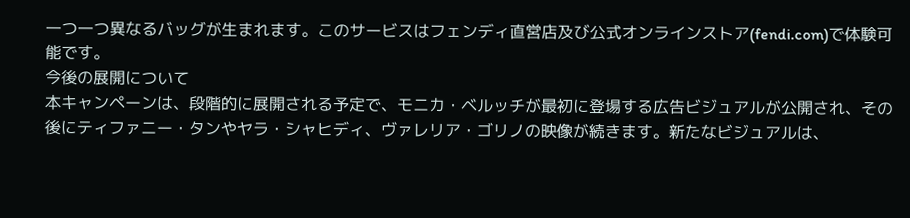一つ一つ異なるバッグが生まれます。このサービスはフェンディ直営店及び公式オンラインストア(fendi.com)で体験可能です。
今後の展開について
本キャンペーンは、段階的に展開される予定で、モニカ・ベルッチが最初に登場する広告ビジュアルが公開され、その後にティファニー・タンやヤラ・シャヒディ、ヴァレリア・ゴリノの映像が続きます。新たなビジュアルは、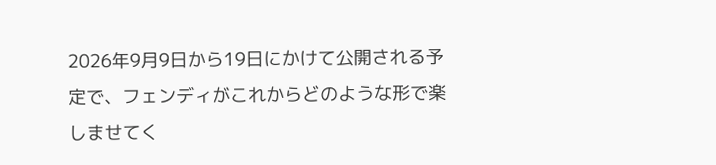2026年9月9日から19日にかけて公開される予定で、フェンディがこれからどのような形で楽しませてく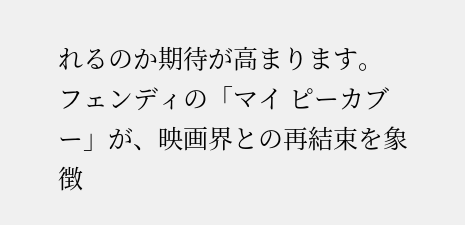れるのか期待が高まります。
フェンディの「マイ ピーカブー」が、映画界との再結束を象徴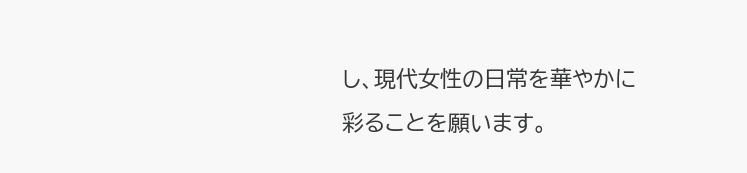し、現代女性の日常を華やかに彩ることを願います。